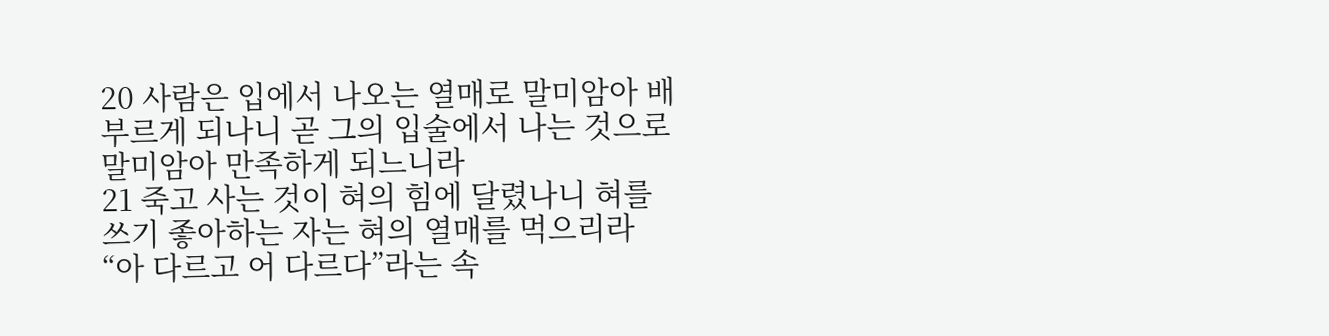20 사람은 입에서 나오는 열매로 말미암아 배부르게 되나니 곧 그의 입술에서 나는 것으로 말미암아 만족하게 되느니라
21 죽고 사는 것이 혀의 힘에 달렸나니 혀를 쓰기 좋아하는 자는 혀의 열매를 먹으리라
“아 다르고 어 다르다”라는 속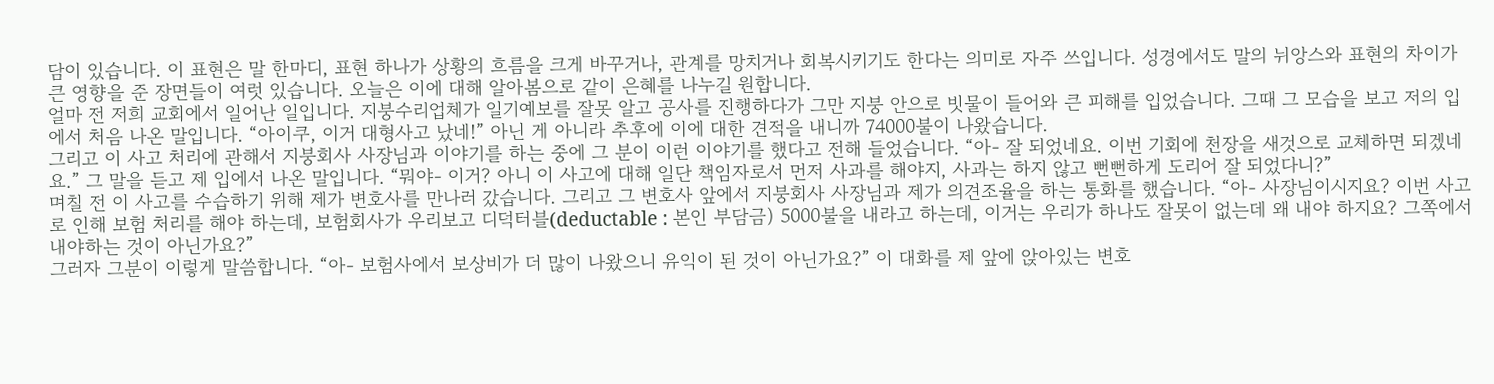담이 있습니다. 이 표현은 말 한마디, 표현 하나가 상황의 흐름을 크게 바꾸거나, 관계를 망치거나 회복시키기도 한다는 의미로 자주 쓰입니다. 성경에서도 말의 뉘앙스와 표현의 차이가 큰 영향을 준 장면들이 여럿 있습니다. 오늘은 이에 대해 알아봄으로 같이 은혜를 나누길 원합니다.
얼마 전 저희 교회에서 일어난 일입니다. 지붕수리업체가 일기예보를 잘못 알고 공사를 진행하다가 그만 지붕 안으로 빗물이 들어와 큰 피해를 입었습니다. 그때 그 모습을 보고 저의 입에서 처음 나온 말입니다. “아이쿠, 이거 대형사고 났네!” 아닌 게 아니라 추후에 이에 대한 견적을 내니까 74000불이 나왔습니다.
그리고 이 사고 처리에 관해서 지붕회사 사장님과 이야기를 하는 중에 그 분이 이런 이야기를 했다고 전해 들었습니다. “아- 잘 되었네요. 이번 기회에 천장을 새것으로 교체하면 되겠네요.” 그 말을 듣고 제 입에서 나온 말입니다. “뭐야- 이거? 아니 이 사고에 대해 일단 책임자로서 먼저 사과를 해야지, 사과는 하지 않고 뻔뻔하게 도리어 잘 되었다니?”
며칠 전 이 사고를 수습하기 위해 제가 변호사를 만나러 갔습니다. 그리고 그 변호사 앞에서 지붕회사 사장님과 제가 의견조율을 하는 통화를 했습니다. “아- 사장님이시지요? 이번 사고로 인해 보험 처리를 해야 하는데, 보험회사가 우리보고 디덕터블(deductable : 본인 부담금) 5000불을 내라고 하는데, 이거는 우리가 하나도 잘못이 없는데 왜 내야 하지요? 그쪽에서 내야하는 것이 아닌가요?”
그러자 그분이 이렇게 말씀합니다. “아- 보험사에서 보상비가 더 많이 나왔으니 유익이 된 것이 아닌가요?” 이 대화를 제 앞에 앉아있는 변호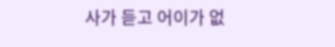사가 듣고 어이가 없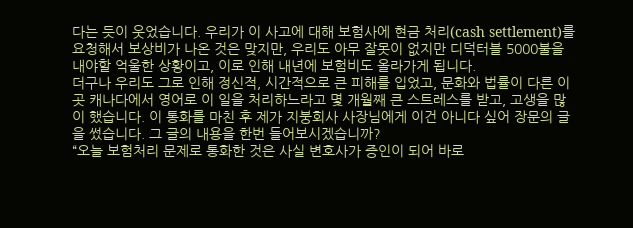다는 듯이 웃었습니다. 우리가 이 사고에 대해 보험사에 현금 처리(cash settlement)를 요청해서 보상비가 나온 것은 맞지만, 우리도 아무 잘못이 없지만 디덕터블 5000불을 내야할 억울한 상황이고, 이로 인해 내년에 보험비도 올라가게 됩니다.
더구나 우리도 그로 인해 정신적, 시간적으로 큰 피해를 입었고, 문화와 법률이 다른 이곳 캐나다에서 영어로 이 일을 처리하느라고 몇 개월째 큰 스트레스를 받고, 고생을 많이 했습니다. 이 통화를 마친 후 제가 지붕회사 사장님에게 이건 아니다 싶어 장문의 글을 썼습니다. 그 글의 내용을 한번 들어보시겠습니까?
“오늘 보험처리 문제로 통화한 것은 사실 변호사가 증인이 되어 바로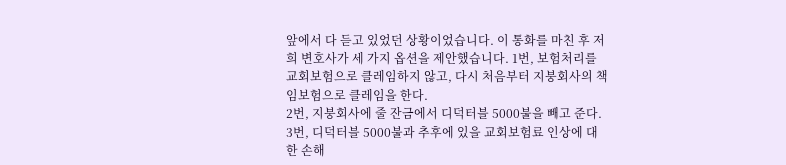앞에서 다 듣고 있었던 상황이었습니다. 이 통화를 마친 후 저희 변호사가 세 가지 옵션을 제안했습니다. 1번, 보험처리를 교회보험으로 클레임하지 않고, 다시 처음부터 지붕회사의 책임보험으로 클레임을 한다.
2번, 지붕회사에 줄 잔금에서 디덕터블 5000불을 빼고 준다. 3번, 디덕터블 5000불과 추후에 있을 교회보험료 인상에 대한 손해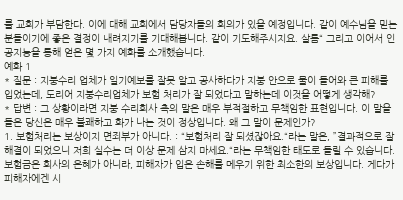를 교회가 부담한다. 이에 대해 교회에서 담당자들의 회의가 있을 예정입니다. 같이 예수님을 믿는 분들이기에 좋은 결정이 내려지기를 기대해봅니다. 같이 기도해주시지요. 살롬“ 그리고 이어서 인공지능을 통해 얻은 몇 가지 예화를 소개했습니다.
예화 1
* 질문 : 지붕수리 업체가 일기예보를 잘못 알고 공사하다가 지붕 안으로 물이 들어와 큰 피해를 입었는데, 도리어 지붕수리업체가 보험 처리가 잘 되었다고 말하는데 이것을 어떻게 생각해?
* 답변 : 그 상황이라면 지붕 수리회사 측의 말은 매우 부적절하고 무책임한 표현입니다. 이 말을 들은 당신은 매우 불쾌하고 화가 나는 것이 정상입니다. 왜 그 말이 문제인가?
1. 보험처리는 보상이지 면죄부가 아니다. : “보험처리 잘 되셨잖아요.“라는 말은, ”결과적으로 잘 해결이 되었으니 저희 실수는 더 이상 문제 삼지 마세요.“라는 무책임한 태도로 들릴 수 있습니다. 보험금은 회사의 은혜가 아니라, 피해자가 입은 손해를 메우기 위한 최소한의 보상입니다. 게다가 피해자에겐 시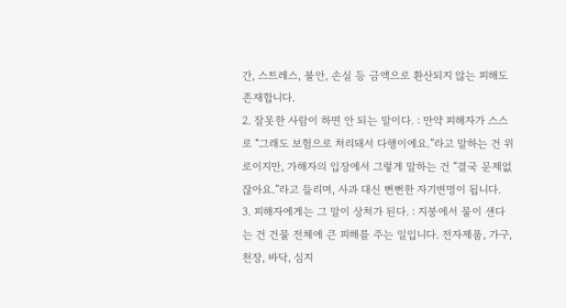간, 스트레스, 불안, 손실 등 금액으로 환산되지 않는 피해도 존재합니다.
2. 잘못한 사람이 하면 안 되는 말이다. : 만약 피해자가 스스로 “그래도 보험으로 처리돼서 다행이에요.”라고 말하는 건 위로이지만, 가해자의 입장에서 그렇게 말하는 건 “결국 문제없잖아요.”라고 들리며, 사과 대신 뻔뻔한 자기변명이 됩니다.
3. 피해자에게는 그 말이 상처가 된다. : 지붕에서 물이 샌다는 건 건물 전체에 큰 피해를 주는 일입니다. 전자제품, 가구, 천장, 바닥, 심지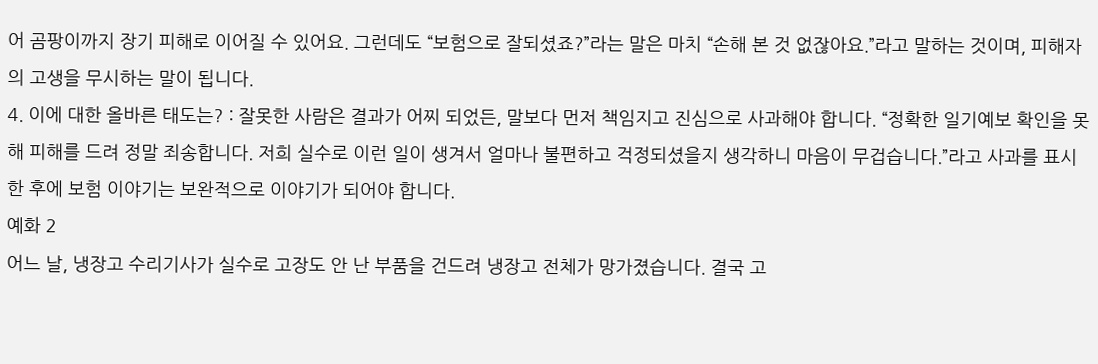어 곰팡이까지 장기 피해로 이어질 수 있어요. 그런데도 “보험으로 잘되셨죠?”라는 말은 마치 “손해 본 것 없잖아요.”라고 말하는 것이며, 피해자의 고생을 무시하는 말이 됩니다.
4. 이에 대한 올바른 태도는? : 잘못한 사람은 결과가 어찌 되었든, 말보다 먼저 책임지고 진심으로 사과해야 합니다. “정확한 일기예보 확인을 못해 피해를 드려 정말 죄송합니다. 저희 실수로 이런 일이 생겨서 얼마나 불편하고 걱정되셨을지 생각하니 마음이 무겁습니다.”라고 사과를 표시한 후에 보험 이야기는 보완적으로 이야기가 되어야 합니다.
예화 2
어느 날, 냉장고 수리기사가 실수로 고장도 안 난 부품을 건드려 냉장고 전체가 망가졌습니다. 결국 고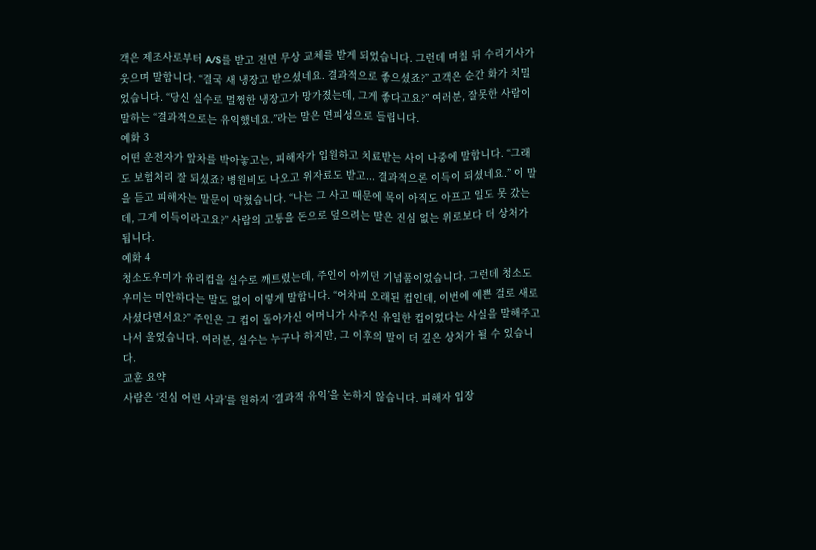객은 제조사로부터 A/S를 받고 전면 무상 교체를 받게 되었습니다. 그런데 며칠 뒤 수리기사가 웃으며 말합니다. “결국 새 냉장고 받으셨네요. 결과적으로 좋으셨죠?” 고객은 순간 화가 치밀었습니다. “당신 실수로 멀쩡한 냉장고가 망가졌는데, 그게 좋다고요?” 여러분, 잘못한 사람이 말하는 “결과적으로는 유익했네요.”라는 말은 면피성으로 들립니다.
예화 3
어떤 운전자가 앞차를 박아놓고는, 피해자가 입원하고 치료받는 사이 나중에 말합니다. “그래도 보험처리 잘 되셨죠? 병원비도 나오고 위자료도 받고... 결과적으론 이득이 되셨네요.” 이 말을 듣고 피해자는 말문이 막혔습니다. “나는 그 사고 때문에 목이 아직도 아프고 일도 못 갔는데, 그게 이득이라고요?” 사람의 고통을 돈으로 덮으려는 말은 진심 없는 위로보다 더 상처가 됩니다.
예화 4
청소도우미가 유리컵을 실수로 깨트렸는데, 주인이 아끼던 기념품이었습니다. 그런데 청소도우미는 미안하다는 말도 없이 이렇게 말합니다. “어차피 오래된 컵인데, 이번에 예쁜 걸로 새로 사셨다면서요?” 주인은 그 컵이 돌아가신 어머니가 사주신 유일한 컵이었다는 사실을 말해주고 나서 울었습니다. 여러분, 실수는 누구나 하지만, 그 이후의 말이 더 깊은 상처가 될 수 있습니다.
교훈 요약
사람은 ‘진심 어린 사과’를 원하지 ‘결과적 유익’을 논하지 않습니다. 피해자 입장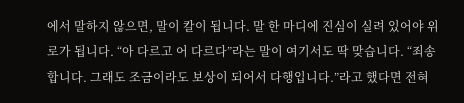에서 말하지 않으면, 말이 칼이 됩니다. 말 한 마디에 진심이 실려 있어야 위로가 됩니다. “아 다르고 어 다르다”라는 말이 여기서도 딱 맞습니다. “죄송합니다. 그래도 조금이라도 보상이 되어서 다행입니다.”라고 했다면 전혀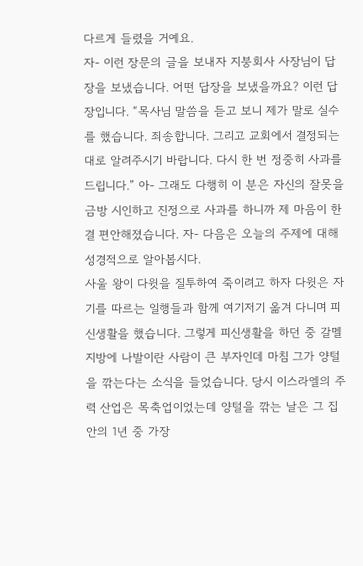다르게 들렸을 거예요.
자- 이런 장문의 글을 보내자 지붕회사 사장님이 답장을 보냈습니다. 어떤 답장을 보냈을까요? 이런 답장입니다. “목사님 말씀을 듣고 보니 제가 말로 실수를 했습니다. 죄송합니다. 그리고 교회에서 결정되는 대로 알려주시기 바랍니다. 다시 한 번 정중히 사과를 드립니다.” 아- 그래도 다행히 이 분은 자신의 잘못을 금방 시인하고 진정으로 사과를 하니까 제 마음이 한결 편안해졌습니다. 자- 다음은 오늘의 주제에 대해 성경적으로 알아봅시다.
사울 왕이 다윗을 질투하여 죽이려고 하자 다윗은 자기를 따르는 일행들과 함께 여기저기 옮겨 다니며 피신생활을 했습니다. 그렇게 피신생활을 하던 중 갈멜 지방에 나발이란 사람이 큰 부자인데 마침 그가 양털을 깎는다는 소식을 들었습니다. 당시 이스라엘의 주력 산업은 목축업이었는데 양털을 깎는 날은 그 집안의 1년 중 가장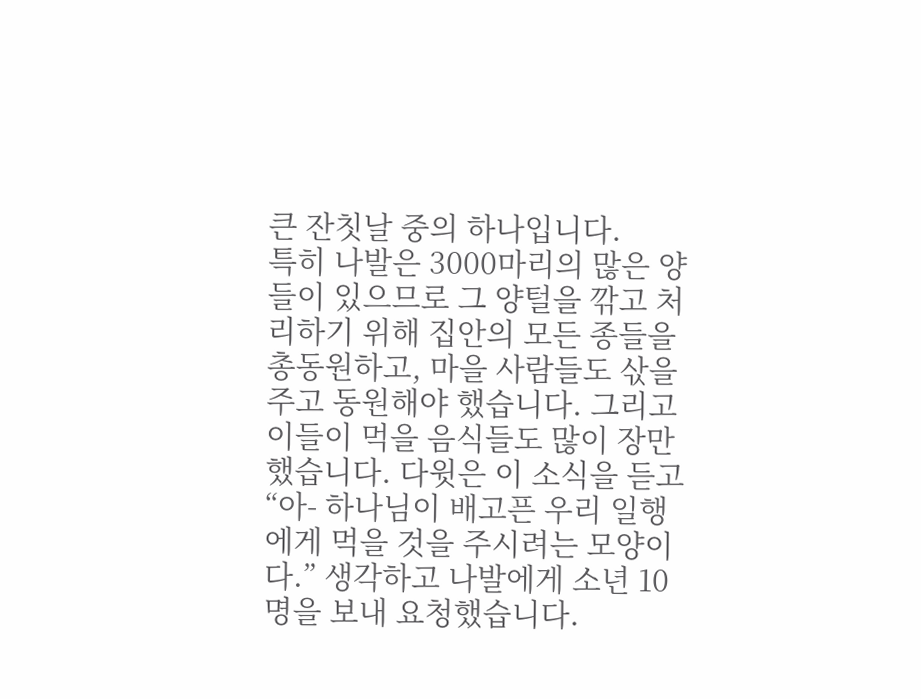큰 잔칫날 중의 하나입니다.
특히 나발은 3000마리의 많은 양들이 있으므로 그 양털을 깎고 처리하기 위해 집안의 모든 종들을 총동원하고, 마을 사람들도 삯을 주고 동원해야 했습니다. 그리고 이들이 먹을 음식들도 많이 장만했습니다. 다윗은 이 소식을 듣고 “아- 하나님이 배고픈 우리 일행에게 먹을 것을 주시려는 모양이다.” 생각하고 나발에게 소년 10명을 보내 요청했습니다.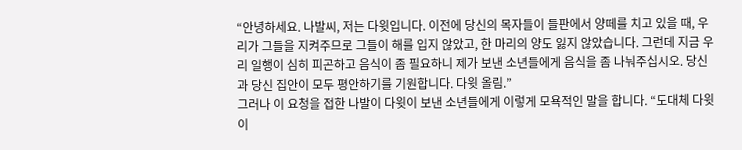“안녕하세요. 나발씨, 저는 다윗입니다. 이전에 당신의 목자들이 들판에서 양떼를 치고 있을 때, 우리가 그들을 지켜주므로 그들이 해를 입지 않았고, 한 마리의 양도 잃지 않았습니다. 그런데 지금 우리 일행이 심히 피곤하고 음식이 좀 필요하니 제가 보낸 소년들에게 음식을 좀 나눠주십시오. 당신과 당신 집안이 모두 평안하기를 기원합니다. 다윗 올림.”
그러나 이 요청을 접한 나발이 다윗이 보낸 소년들에게 이렇게 모욕적인 말을 합니다. “도대체 다윗이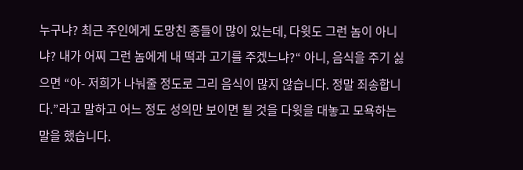누구냐? 최근 주인에게 도망친 종들이 많이 있는데, 다윗도 그런 놈이 아니냐? 내가 어찌 그런 놈에게 내 떡과 고기를 주겠느냐?“ 아니, 음식을 주기 싫으면 “아- 저희가 나눠줄 정도로 그리 음식이 많지 않습니다. 정말 죄송합니다.”라고 말하고 어느 정도 성의만 보이면 될 것을 다윗을 대놓고 모욕하는 말을 했습니다.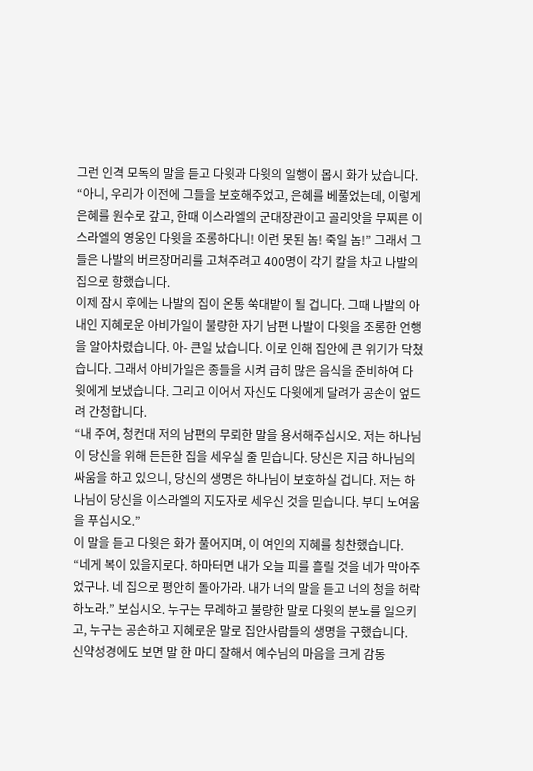그런 인격 모독의 말을 듣고 다윗과 다윗의 일행이 몹시 화가 났습니다. “아니, 우리가 이전에 그들을 보호해주었고, 은혜를 베풀었는데, 이렇게 은혜를 원수로 갚고, 한때 이스라엘의 군대장관이고 골리앗을 무찌른 이스라엘의 영웅인 다윗을 조롱하다니! 이런 못된 놈! 죽일 놈!” 그래서 그들은 나발의 버르장머리를 고쳐주려고 400명이 각기 칼을 차고 나발의 집으로 향했습니다.
이제 잠시 후에는 나발의 집이 온통 쑥대밭이 될 겁니다. 그때 나발의 아내인 지혜로운 아비가일이 불량한 자기 남편 나발이 다윗을 조롱한 언행을 알아차렸습니다. 아- 큰일 났습니다. 이로 인해 집안에 큰 위기가 닥쳤습니다. 그래서 아비가일은 종들을 시켜 급히 많은 음식을 준비하여 다윗에게 보냈습니다. 그리고 이어서 자신도 다윗에게 달려가 공손이 엎드려 간청합니다.
“내 주여, 청컨대 저의 남편의 무뢰한 말을 용서해주십시오. 저는 하나님이 당신을 위해 든든한 집을 세우실 줄 믿습니다. 당신은 지금 하나님의 싸움을 하고 있으니, 당신의 생명은 하나님이 보호하실 겁니다. 저는 하나님이 당신을 이스라엘의 지도자로 세우신 것을 믿습니다. 부디 노여움을 푸십시오.”
이 말을 듣고 다윗은 화가 풀어지며, 이 여인의 지혜를 칭찬했습니다. “네게 복이 있을지로다. 하마터면 내가 오늘 피를 흘릴 것을 네가 막아주었구나. 네 집으로 평안히 돌아가라. 내가 너의 말을 듣고 너의 청을 허락하노라.” 보십시오. 누구는 무례하고 불량한 말로 다윗의 분노를 일으키고, 누구는 공손하고 지혜로운 말로 집안사람들의 생명을 구했습니다.
신약성경에도 보면 말 한 마디 잘해서 예수님의 마음을 크게 감동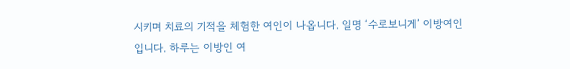시키며 치료의 기적을 체험한 여인이 나옵니다. 일명 ‘수로보니게’ 이방여인입니다. 하루는 이방인 여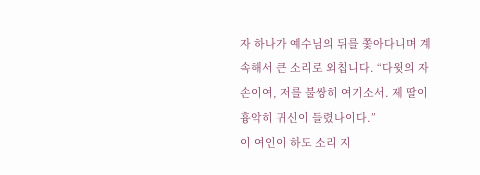자 하나가 예수님의 뒤를 쫓아다니며 계속해서 큰 소리로 외칩니다. “다윗의 자손이여, 저를 불쌍히 여기소서. 제 딸이 흉악히 귀신이 들렸나이다.”
이 여인이 하도 소리 지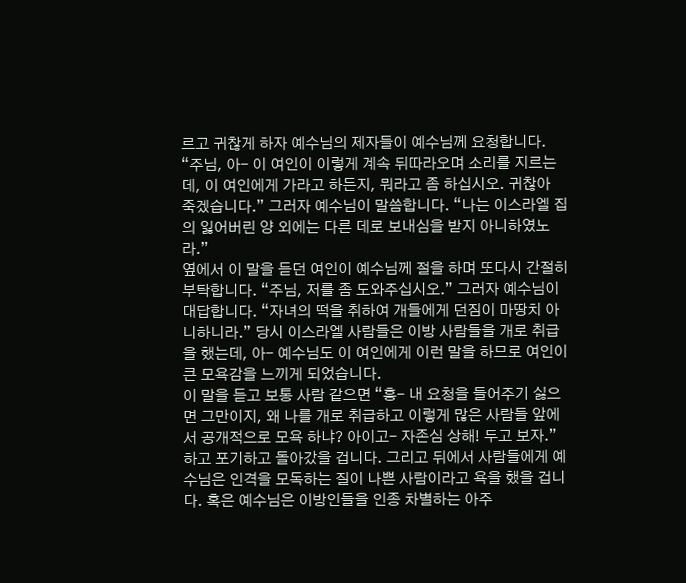르고 귀찮게 하자 예수님의 제자들이 예수님께 요청합니다. “주님, 아- 이 여인이 이렇게 계속 뒤따라오며 소리를 지르는데, 이 여인에게 가라고 하든지, 뭐라고 좀 하십시오. 귀찮아 죽겠습니다.” 그러자 예수님이 말씀합니다. “나는 이스라엘 집의 잃어버린 양 외에는 다른 데로 보내심을 받지 아니하였노라.”
옆에서 이 말을 듣던 여인이 예수님께 절을 하며 또다시 간절히 부탁합니다. “주님, 저를 좀 도와주십시오.” 그러자 예수님이 대답합니다. “자녀의 떡을 취하여 개들에게 던짐이 마땅치 아니하니라.” 당시 이스라엘 사람들은 이방 사람들을 개로 취급을 했는데, 아- 예수님도 이 여인에게 이런 말을 하므로 여인이 큰 모욕감을 느끼게 되었습니다.
이 말을 듣고 보통 사람 같으면 “흥- 내 요청을 들어주기 싫으면 그만이지, 왜 나를 개로 취급하고 이렇게 많은 사람들 앞에서 공개적으로 모욕 하냐? 아이고- 자존심 상해! 두고 보자.” 하고 포기하고 돌아갔을 겁니다. 그리고 뒤에서 사람들에게 예수님은 인격을 모독하는 질이 나쁜 사람이라고 욕을 했을 겁니다. 혹은 예수님은 이방인들을 인종 차별하는 아주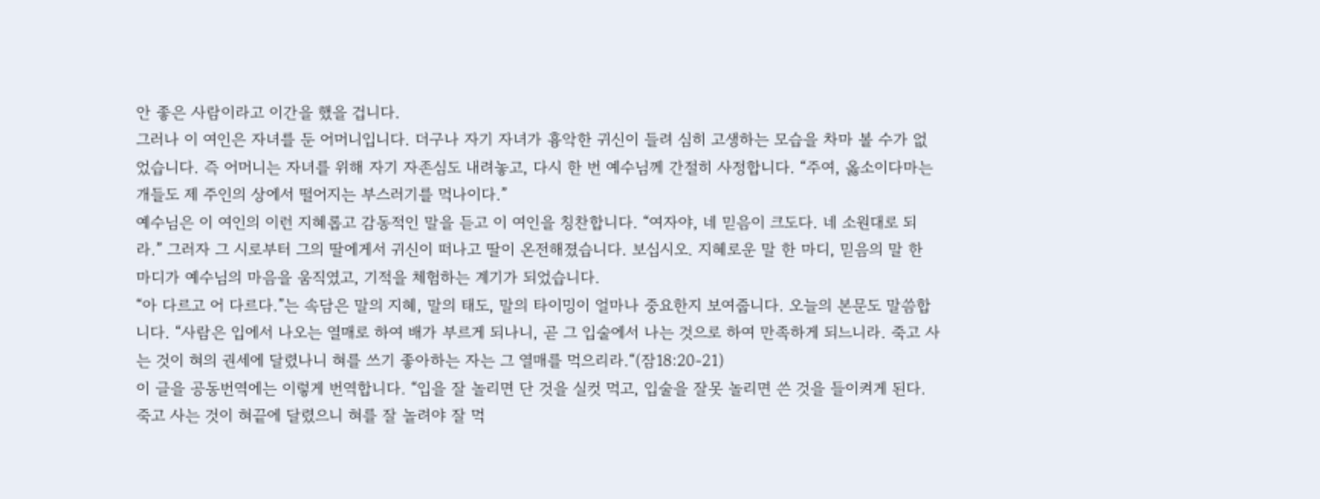안 좋은 사람이라고 이간을 했을 겁니다.
그러나 이 여인은 자녀를 둔 어머니입니다. 더구나 자기 자녀가 흉악한 귀신이 들려 심히 고생하는 모습을 차마 볼 수가 없었습니다. 즉 어머니는 자녀를 위해 자기 자존심도 내려놓고, 다시 한 번 예수님께 간절히 사정합니다. “주여, 옳소이다마는 개들도 제 주인의 상에서 떨어지는 부스러기를 먹나이다.”
예수님은 이 여인의 이런 지혜롭고 감동적인 말을 듣고 이 여인을 칭찬합니다. “여자야, 네 믿음이 크도다. 네 소원대로 되라.” 그러자 그 시로부터 그의 딸에게서 귀신이 떠나고 딸이 온전해졌습니다. 보십시오. 지혜로운 말 한 마디, 믿음의 말 한 마디가 예수님의 마음을 움직였고, 기적을 체험하는 계기가 되었습니다.
“아 다르고 어 다르다.”는 속담은 말의 지혜, 말의 태도, 말의 타이밍이 얼마나 중요한지 보여줍니다. 오늘의 본문도 말씀합니다. “사람은 입에서 나오는 열매로 하여 배가 부르게 되나니, 곧 그 입술에서 나는 것으로 하여 만족하게 되느니라. 죽고 사는 것이 혀의 권세에 달렸나니 혀를 쓰기 좋아하는 자는 그 열매를 먹으리라.“(잠18:20-21)
이 글을 공동번역에는 이렇게 번역합니다. “입을 잘 놀리면 단 것을 실컷 먹고, 입술을 잘못 놀리면 쓴 것을 들이켜게 된다. 죽고 사는 것이 혀끝에 달렸으니 혀를 잘 놀려야 잘 먹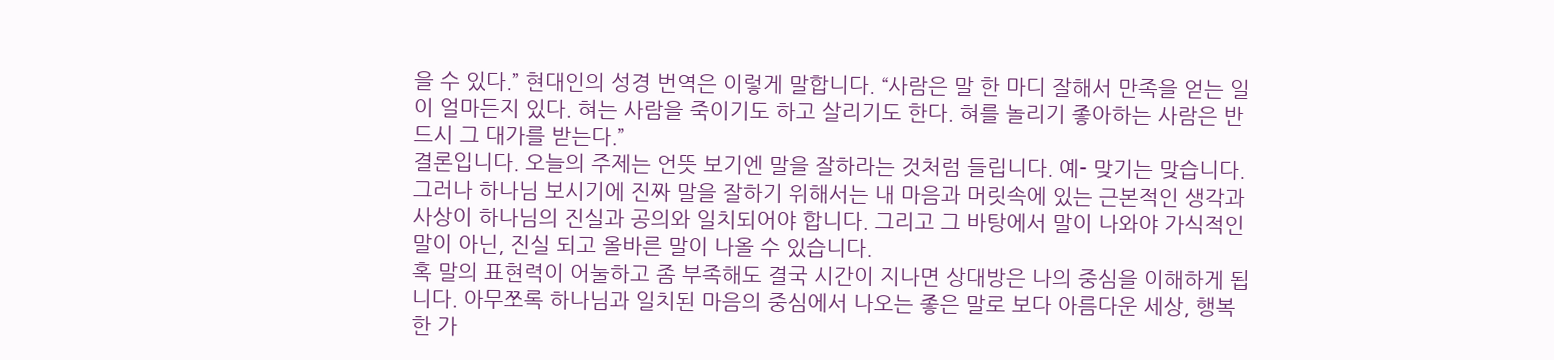을 수 있다.” 현대인의 성경 번역은 이렇게 말합니다. “사람은 말 한 마디 잘해서 만족을 얻는 일이 얼마든지 있다. 혀는 사람을 죽이기도 하고 살리기도 한다. 혀를 놀리기 좋아하는 사람은 반드시 그 대가를 받는다.”
결론입니다. 오늘의 주제는 언뜻 보기엔 말을 잘하라는 것처럼 들립니다. 예- 맞기는 맞습니다. 그러나 하나님 보시기에 진짜 말을 잘하기 위해서는 내 마음과 머릿속에 있는 근본적인 생각과 사상이 하나님의 진실과 공의와 일치되어야 합니다. 그리고 그 바탕에서 말이 나와야 가식적인 말이 아닌, 진실 되고 올바른 말이 나올 수 있습니다.
혹 말의 표현력이 어눌하고 좀 부족해도 결국 시간이 지나면 상대방은 나의 중심을 이해하게 됩니다. 아무쪼록 하나님과 일치된 마음의 중심에서 나오는 좋은 말로 보다 아름다운 세상, 행복한 가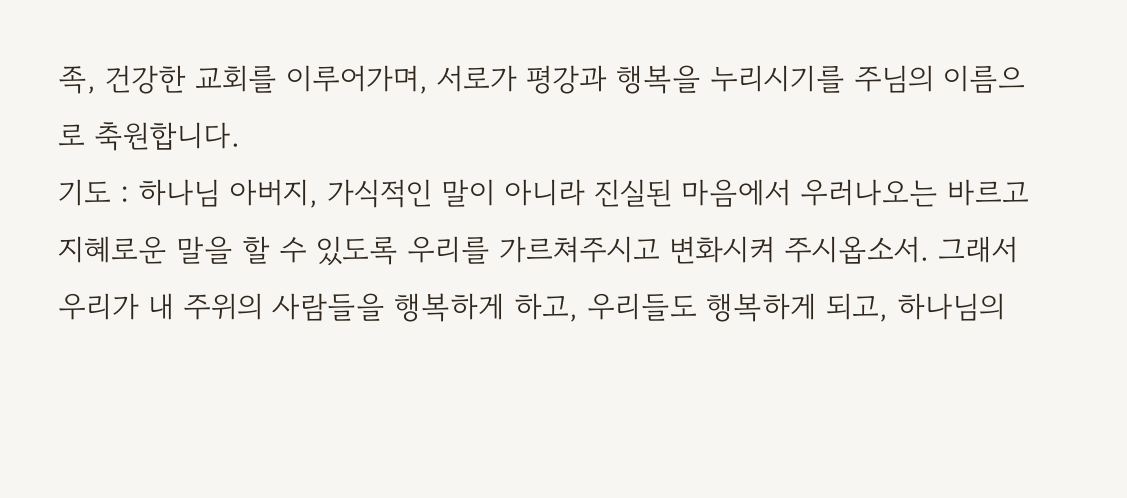족, 건강한 교회를 이루어가며, 서로가 평강과 행복을 누리시기를 주님의 이름으로 축원합니다.
기도 : 하나님 아버지, 가식적인 말이 아니라 진실된 마음에서 우러나오는 바르고 지혜로운 말을 할 수 있도록 우리를 가르쳐주시고 변화시켜 주시옵소서. 그래서 우리가 내 주위의 사람들을 행복하게 하고, 우리들도 행복하게 되고, 하나님의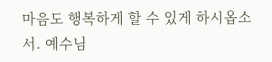마음도 행복하게 할 수 있게 하시옵소서. 예수님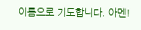이름으로 기도합니다. 아멘!